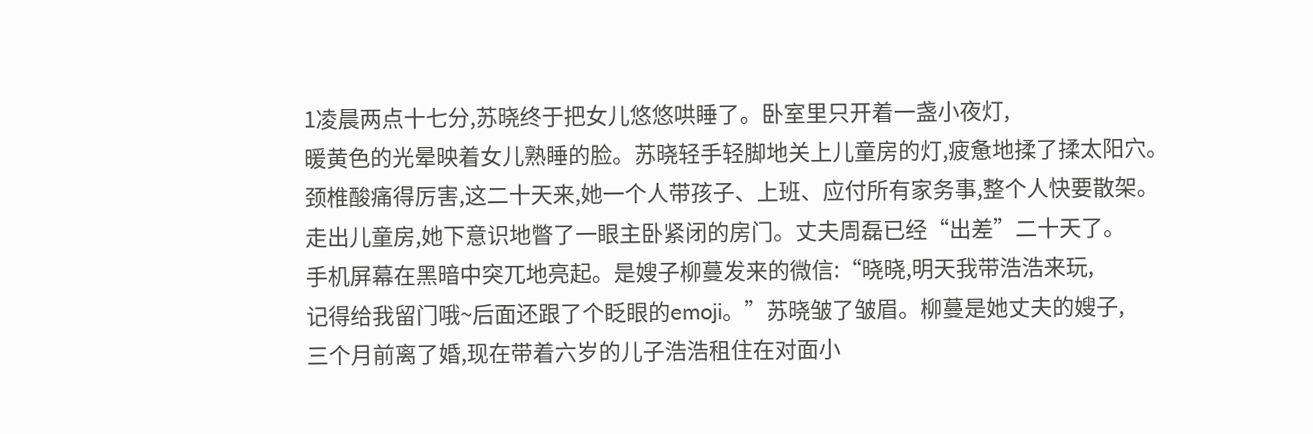1凌晨两点十七分,苏晓终于把女儿悠悠哄睡了。卧室里只开着一盏小夜灯,
暖黄色的光晕映着女儿熟睡的脸。苏晓轻手轻脚地关上儿童房的灯,疲惫地揉了揉太阳穴。
颈椎酸痛得厉害,这二十天来,她一个人带孩子、上班、应付所有家务事,整个人快要散架。
走出儿童房,她下意识地瞥了一眼主卧紧闭的房门。丈夫周磊已经“出差”二十天了。
手机屏幕在黑暗中突兀地亮起。是嫂子柳蔓发来的微信:“晓晓,明天我带浩浩来玩,
记得给我留门哦~后面还跟了个眨眼的emoji。”苏晓皱了皱眉。柳蔓是她丈夫的嫂子,
三个月前离了婚,现在带着六岁的儿子浩浩租住在对面小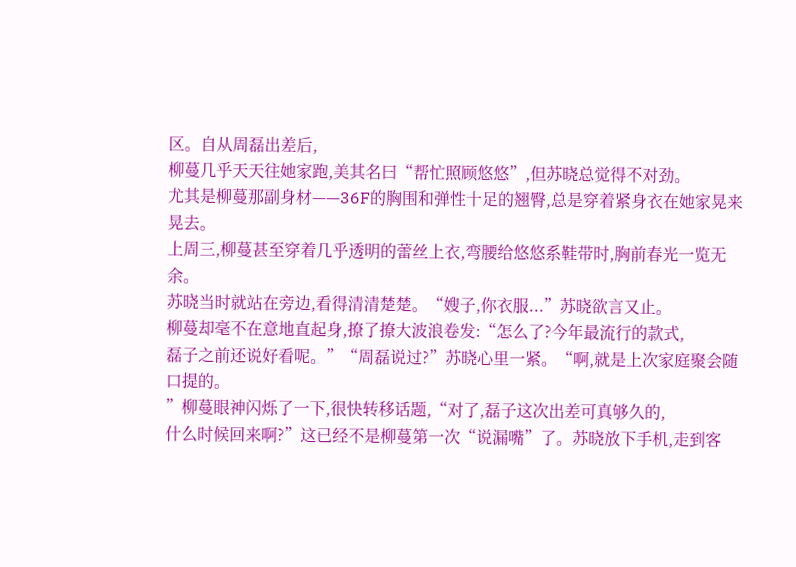区。自从周磊出差后,
柳蔓几乎天天往她家跑,美其名曰“帮忙照顾悠悠”,但苏晓总觉得不对劲。
尤其是柳蔓那副身材——36F的胸围和弹性十足的翘臀,总是穿着紧身衣在她家晃来晃去。
上周三,柳蔓甚至穿着几乎透明的蕾丝上衣,弯腰给悠悠系鞋带时,胸前春光一览无余。
苏晓当时就站在旁边,看得清清楚楚。“嫂子,你衣服...”苏晓欲言又止。
柳蔓却毫不在意地直起身,撩了撩大波浪卷发:“怎么了?今年最流行的款式,
磊子之前还说好看呢。”“周磊说过?”苏晓心里一紧。“啊,就是上次家庭聚会随口提的。
”柳蔓眼神闪烁了一下,很快转移话题,“对了,磊子这次出差可真够久的,
什么时候回来啊?”这已经不是柳蔓第一次“说漏嘴”了。苏晓放下手机,走到客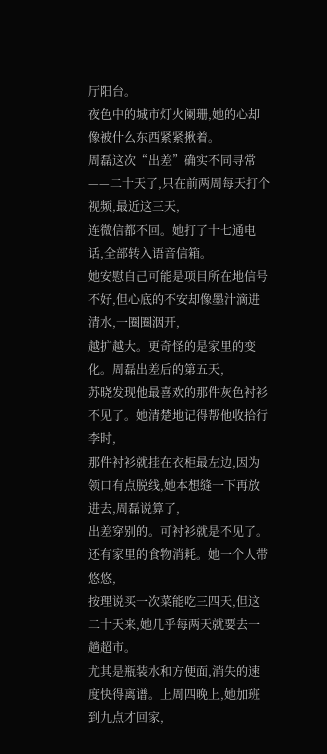厅阳台。
夜色中的城市灯火阑珊,她的心却像被什么东西紧紧揪着。
周磊这次“出差”确实不同寻常——二十天了,只在前两周每天打个视频,最近这三天,
连微信都不回。她打了十七通电话,全部转入语音信箱。
她安慰自己可能是项目所在地信号不好,但心底的不安却像墨汁滴进清水,一圈圈洇开,
越扩越大。更奇怪的是家里的变化。周磊出差后的第五天,
苏晓发现他最喜欢的那件灰色衬衫不见了。她清楚地记得帮他收拾行李时,
那件衬衫就挂在衣柜最左边,因为领口有点脱线,她本想缝一下再放进去,周磊说算了,
出差穿别的。可衬衫就是不见了。还有家里的食物消耗。她一个人带悠悠,
按理说买一次菜能吃三四天,但这二十天来,她几乎每两天就要去一趟超市。
尤其是瓶装水和方便面,消失的速度快得离谱。上周四晚上,她加班到九点才回家,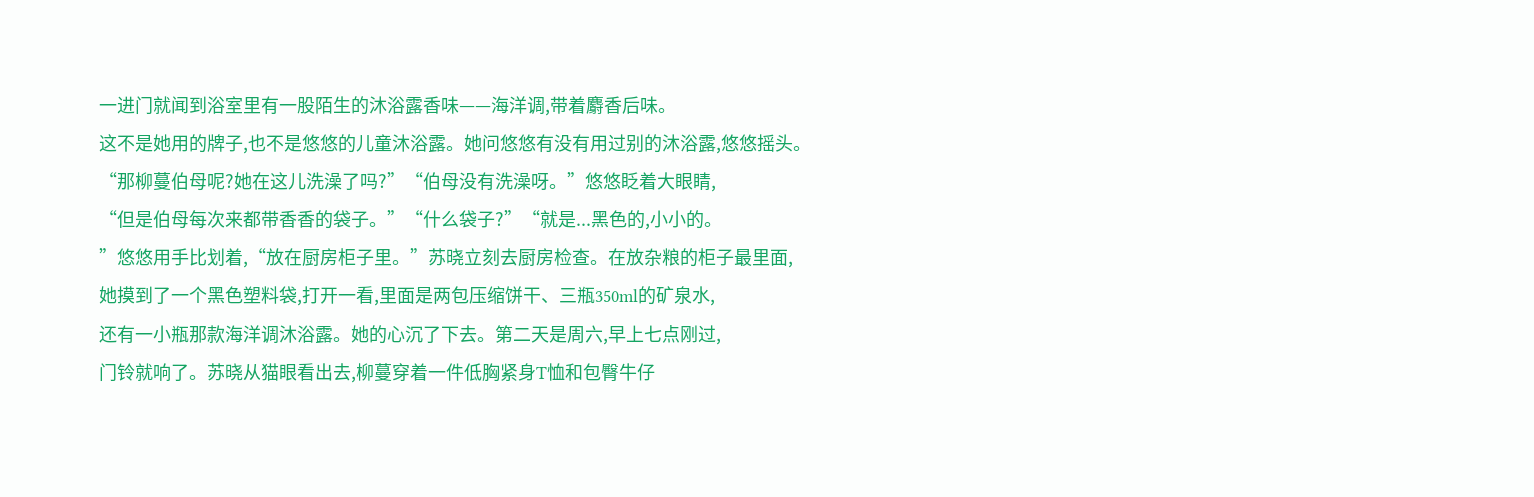一进门就闻到浴室里有一股陌生的沐浴露香味——海洋调,带着麝香后味。
这不是她用的牌子,也不是悠悠的儿童沐浴露。她问悠悠有没有用过别的沐浴露,悠悠摇头。
“那柳蔓伯母呢?她在这儿洗澡了吗?”“伯母没有洗澡呀。”悠悠眨着大眼睛,
“但是伯母每次来都带香香的袋子。”“什么袋子?”“就是...黑色的,小小的。
”悠悠用手比划着,“放在厨房柜子里。”苏晓立刻去厨房检查。在放杂粮的柜子最里面,
她摸到了一个黑色塑料袋,打开一看,里面是两包压缩饼干、三瓶350ml的矿泉水,
还有一小瓶那款海洋调沐浴露。她的心沉了下去。第二天是周六,早上七点刚过,
门铃就响了。苏晓从猫眼看出去,柳蔓穿着一件低胸紧身T恤和包臀牛仔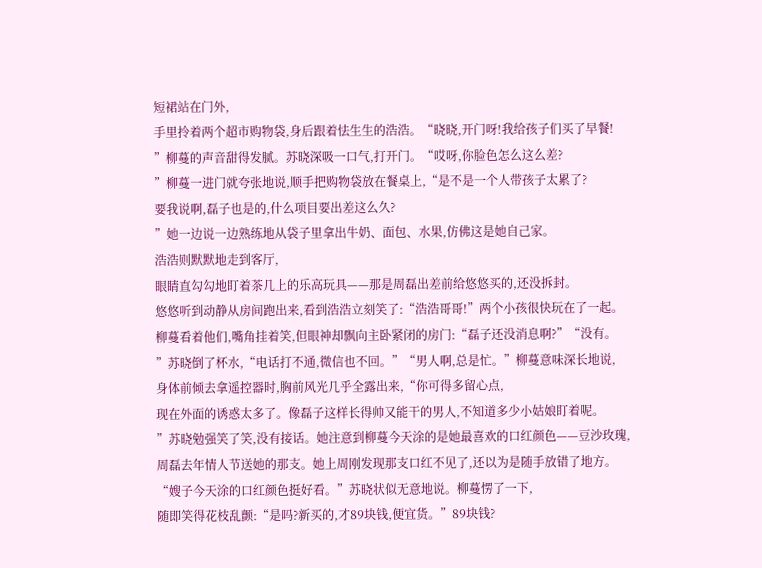短裙站在门外,
手里拎着两个超市购物袋,身后跟着怯生生的浩浩。“晓晓,开门呀!我给孩子们买了早餐!
”柳蔓的声音甜得发腻。苏晓深吸一口气,打开门。“哎呀,你脸色怎么这么差?
”柳蔓一进门就夸张地说,顺手把购物袋放在餐桌上,“是不是一个人带孩子太累了?
要我说啊,磊子也是的,什么项目要出差这么久?
”她一边说一边熟练地从袋子里拿出牛奶、面包、水果,仿佛这是她自己家。
浩浩则默默地走到客厅,
眼睛直勾勾地盯着茶几上的乐高玩具——那是周磊出差前给悠悠买的,还没拆封。
悠悠听到动静从房间跑出来,看到浩浩立刻笑了:“浩浩哥哥!”两个小孩很快玩在了一起。
柳蔓看着他们,嘴角挂着笑,但眼神却飘向主卧紧闭的房门:“磊子还没消息啊?”“没有。
”苏晓倒了杯水,“电话打不通,微信也不回。”“男人啊,总是忙。”柳蔓意味深长地说,
身体前倾去拿遥控器时,胸前风光几乎全露出来,“你可得多留心点,
现在外面的诱惑太多了。像磊子这样长得帅又能干的男人,不知道多少小姑娘盯着呢。
”苏晓勉强笑了笑,没有接话。她注意到柳蔓今天涂的是她最喜欢的口红颜色——豆沙玫瑰,
周磊去年情人节送她的那支。她上周刚发现那支口红不见了,还以为是随手放错了地方。
“嫂子今天涂的口红颜色挺好看。”苏晓状似无意地说。柳蔓愣了一下,
随即笑得花枝乱颤:“是吗?新买的,才89块钱,便宜货。”89块钱?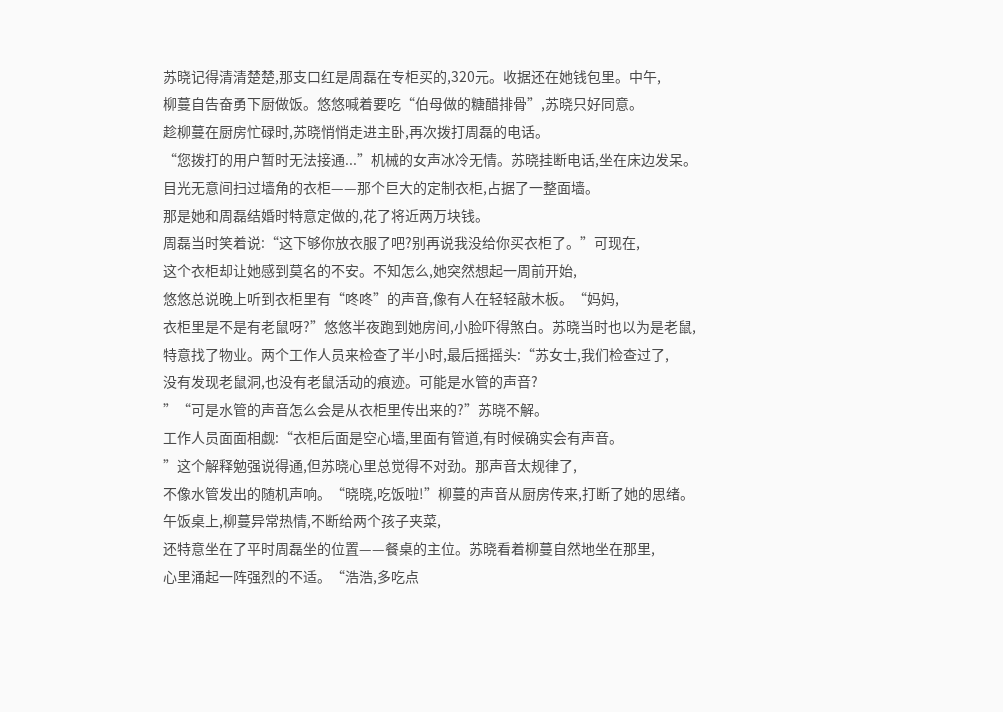苏晓记得清清楚楚,那支口红是周磊在专柜买的,320元。收据还在她钱包里。中午,
柳蔓自告奋勇下厨做饭。悠悠喊着要吃“伯母做的糖醋排骨”,苏晓只好同意。
趁柳蔓在厨房忙碌时,苏晓悄悄走进主卧,再次拨打周磊的电话。
“您拨打的用户暂时无法接通...”机械的女声冰冷无情。苏晓挂断电话,坐在床边发呆。
目光无意间扫过墙角的衣柜——那个巨大的定制衣柜,占据了一整面墙。
那是她和周磊结婚时特意定做的,花了将近两万块钱。
周磊当时笑着说:“这下够你放衣服了吧?别再说我没给你买衣柜了。”可现在,
这个衣柜却让她感到莫名的不安。不知怎么,她突然想起一周前开始,
悠悠总说晚上听到衣柜里有“咚咚”的声音,像有人在轻轻敲木板。“妈妈,
衣柜里是不是有老鼠呀?”悠悠半夜跑到她房间,小脸吓得煞白。苏晓当时也以为是老鼠,
特意找了物业。两个工作人员来检查了半小时,最后摇摇头:“苏女士,我们检查过了,
没有发现老鼠洞,也没有老鼠活动的痕迹。可能是水管的声音?
”“可是水管的声音怎么会是从衣柜里传出来的?”苏晓不解。
工作人员面面相觑:“衣柜后面是空心墙,里面有管道,有时候确实会有声音。
”这个解释勉强说得通,但苏晓心里总觉得不对劲。那声音太规律了,
不像水管发出的随机声响。“晓晓,吃饭啦!”柳蔓的声音从厨房传来,打断了她的思绪。
午饭桌上,柳蔓异常热情,不断给两个孩子夹菜,
还特意坐在了平时周磊坐的位置——餐桌的主位。苏晓看着柳蔓自然地坐在那里,
心里涌起一阵强烈的不适。“浩浩,多吃点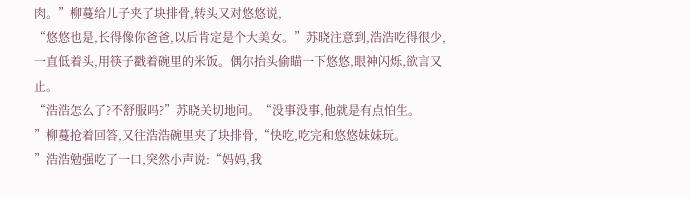肉。”柳蔓给儿子夹了块排骨,转头又对悠悠说,
“悠悠也是,长得像你爸爸,以后肯定是个大美女。”苏晓注意到,浩浩吃得很少,
一直低着头,用筷子戳着碗里的米饭。偶尔抬头偷瞄一下悠悠,眼神闪烁,欲言又止。
“浩浩怎么了?不舒服吗?”苏晓关切地问。“没事没事,他就是有点怕生。
”柳蔓抢着回答,又往浩浩碗里夹了块排骨,“快吃,吃完和悠悠妹妹玩。
”浩浩勉强吃了一口,突然小声说:“妈妈,我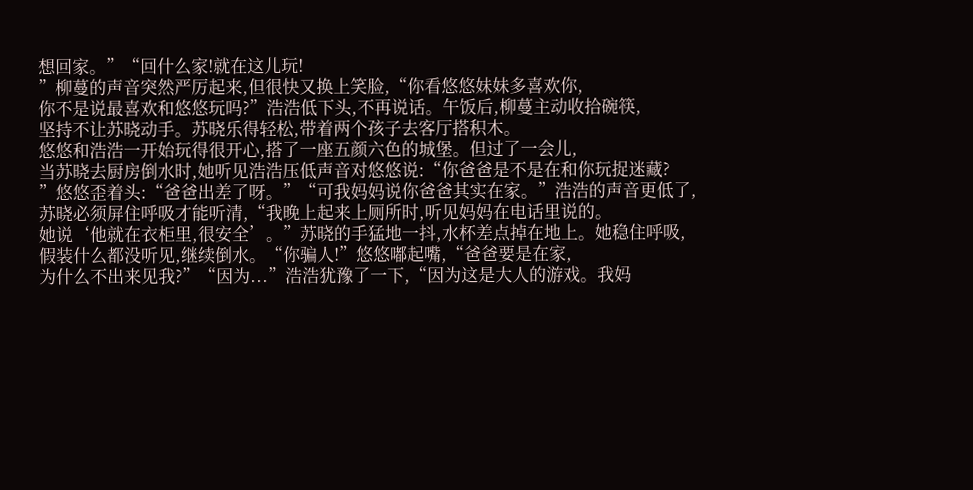想回家。”“回什么家!就在这儿玩!
”柳蔓的声音突然严厉起来,但很快又换上笑脸,“你看悠悠妹妹多喜欢你,
你不是说最喜欢和悠悠玩吗?”浩浩低下头,不再说话。午饭后,柳蔓主动收拾碗筷,
坚持不让苏晓动手。苏晓乐得轻松,带着两个孩子去客厅搭积木。
悠悠和浩浩一开始玩得很开心,搭了一座五颜六色的城堡。但过了一会儿,
当苏晓去厨房倒水时,她听见浩浩压低声音对悠悠说:“你爸爸是不是在和你玩捉迷藏?
”悠悠歪着头:“爸爸出差了呀。”“可我妈妈说你爸爸其实在家。”浩浩的声音更低了,
苏晓必须屏住呼吸才能听清,“我晚上起来上厕所时,听见妈妈在电话里说的。
她说‘他就在衣柜里,很安全’。”苏晓的手猛地一抖,水杯差点掉在地上。她稳住呼吸,
假装什么都没听见,继续倒水。“你骗人!”悠悠嘟起嘴,“爸爸要是在家,
为什么不出来见我?”“因为...”浩浩犹豫了一下,“因为这是大人的游戏。我妈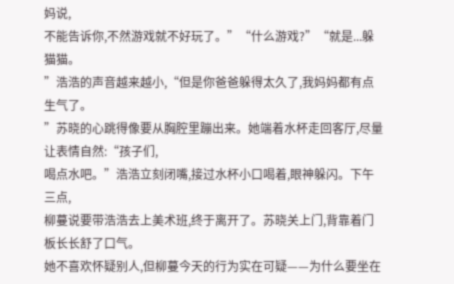妈说,
不能告诉你,不然游戏就不好玩了。”“什么游戏?”“就是...躲猫猫。
”浩浩的声音越来越小,“但是你爸爸躲得太久了,我妈妈都有点生气了。
”苏晓的心跳得像要从胸腔里蹦出来。她端着水杯走回客厅,尽量让表情自然:“孩子们,
喝点水吧。”浩浩立刻闭嘴,接过水杯小口喝着,眼神躲闪。下午三点,
柳蔓说要带浩浩去上美术班,终于离开了。苏晓关上门,背靠着门板长长舒了口气。
她不喜欢怀疑别人,但柳蔓今天的行为实在可疑——为什么要坐在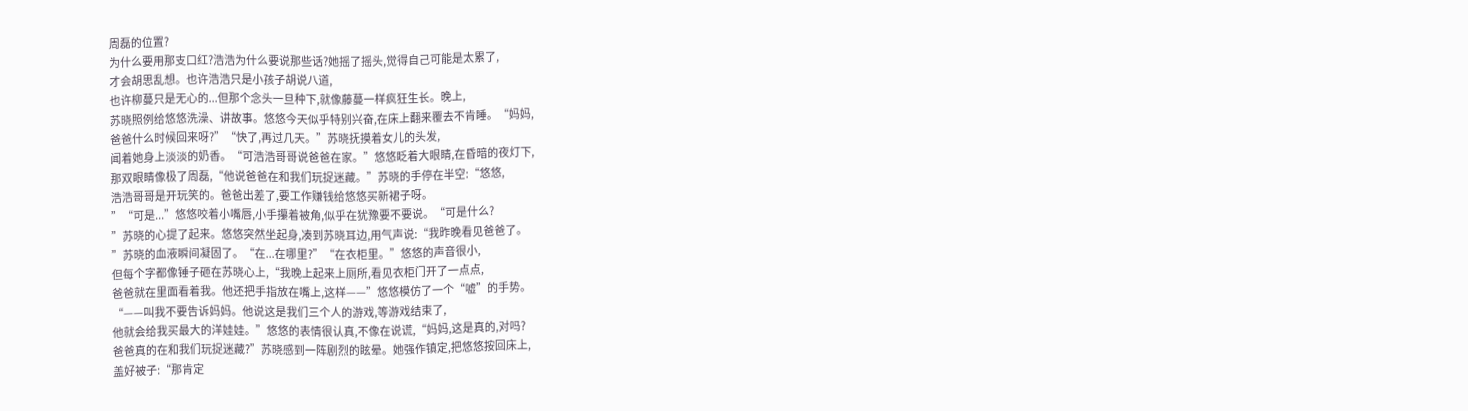周磊的位置?
为什么要用那支口红?浩浩为什么要说那些话?她摇了摇头,觉得自己可能是太累了,
才会胡思乱想。也许浩浩只是小孩子胡说八道,
也许柳蔓只是无心的...但那个念头一旦种下,就像藤蔓一样疯狂生长。晚上,
苏晓照例给悠悠洗澡、讲故事。悠悠今天似乎特别兴奋,在床上翻来覆去不肯睡。“妈妈,
爸爸什么时候回来呀?”“快了,再过几天。”苏晓抚摸着女儿的头发,
闻着她身上淡淡的奶香。“可浩浩哥哥说爸爸在家。”悠悠眨着大眼睛,在昏暗的夜灯下,
那双眼睛像极了周磊,“他说爸爸在和我们玩捉迷藏。”苏晓的手停在半空:“悠悠,
浩浩哥哥是开玩笑的。爸爸出差了,要工作赚钱给悠悠买新裙子呀。
”“可是...”悠悠咬着小嘴唇,小手攥着被角,似乎在犹豫要不要说。“可是什么?
”苏晓的心提了起来。悠悠突然坐起身,凑到苏晓耳边,用气声说:“我昨晚看见爸爸了。
”苏晓的血液瞬间凝固了。“在...在哪里?”“在衣柜里。”悠悠的声音很小,
但每个字都像锤子砸在苏晓心上,“我晚上起来上厕所,看见衣柜门开了一点点,
爸爸就在里面看着我。他还把手指放在嘴上,这样——”悠悠模仿了一个“嘘”的手势。
“——叫我不要告诉妈妈。他说这是我们三个人的游戏,等游戏结束了,
他就会给我买最大的洋娃娃。”悠悠的表情很认真,不像在说谎,“妈妈,这是真的,对吗?
爸爸真的在和我们玩捉迷藏?”苏晓感到一阵剧烈的眩晕。她强作镇定,把悠悠按回床上,
盖好被子:“那肯定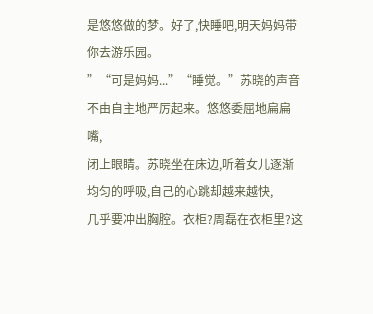是悠悠做的梦。好了,快睡吧,明天妈妈带你去游乐园。
”“可是妈妈...”“睡觉。”苏晓的声音不由自主地严厉起来。悠悠委屈地扁扁嘴,
闭上眼睛。苏晓坐在床边,听着女儿逐渐均匀的呼吸,自己的心跳却越来越快,
几乎要冲出胸腔。衣柜?周磊在衣柜里?这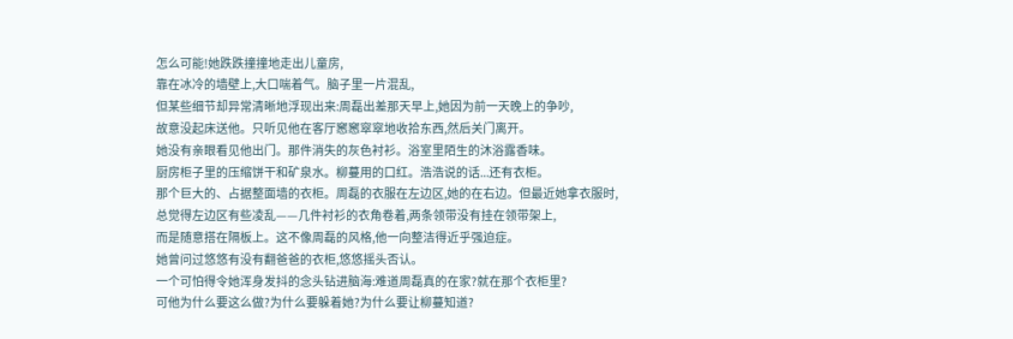怎么可能!她跌跌撞撞地走出儿童房,
靠在冰冷的墙壁上,大口喘着气。脑子里一片混乱,
但某些细节却异常清晰地浮现出来:周磊出差那天早上,她因为前一天晚上的争吵,
故意没起床送他。只听见他在客厅窸窸窣窣地收拾东西,然后关门离开。
她没有亲眼看见他出门。那件消失的灰色衬衫。浴室里陌生的沐浴露香味。
厨房柜子里的压缩饼干和矿泉水。柳蔓用的口红。浩浩说的话...还有衣柜。
那个巨大的、占据整面墙的衣柜。周磊的衣服在左边区,她的在右边。但最近她拿衣服时,
总觉得左边区有些凌乱——几件衬衫的衣角卷着,两条领带没有挂在领带架上,
而是随意搭在隔板上。这不像周磊的风格,他一向整洁得近乎强迫症。
她曾问过悠悠有没有翻爸爸的衣柜,悠悠摇头否认。
一个可怕得令她浑身发抖的念头钻进脑海:难道周磊真的在家?就在那个衣柜里?
可他为什么要这么做?为什么要躲着她?为什么要让柳蔓知道?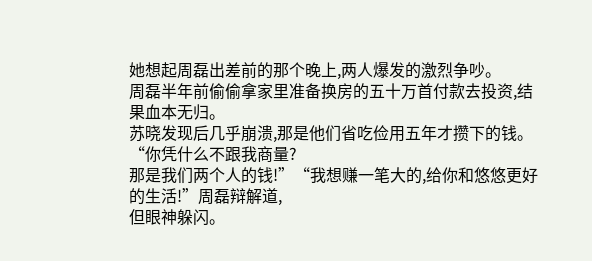她想起周磊出差前的那个晚上,两人爆发的激烈争吵。
周磊半年前偷偷拿家里准备换房的五十万首付款去投资,结果血本无归。
苏晓发现后几乎崩溃,那是他们省吃俭用五年才攒下的钱。“你凭什么不跟我商量?
那是我们两个人的钱!”“我想赚一笔大的,给你和悠悠更好的生活!”周磊辩解道,
但眼神躲闪。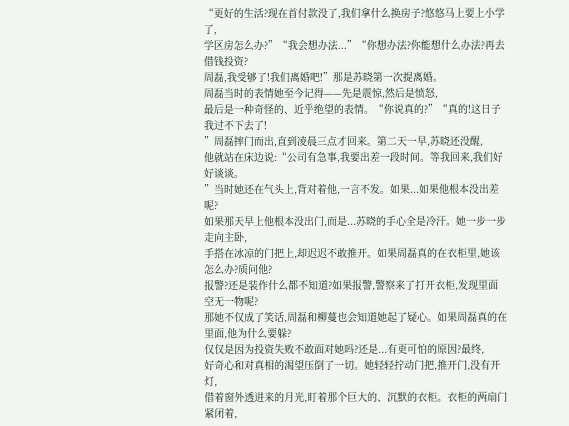“更好的生活?现在首付款没了,我们拿什么换房子?悠悠马上要上小学了,
学区房怎么办?”“我会想办法...”“你想办法?你能想什么办法?再去借钱投资?
周磊,我受够了!我们离婚吧!”那是苏晓第一次提离婚。
周磊当时的表情她至今记得——先是震惊,然后是愤怒,
最后是一种奇怪的、近乎绝望的表情。“你说真的?”“真的!这日子我过不下去了!
”周磊摔门而出,直到凌晨三点才回来。第二天一早,苏晓还没醒,
他就站在床边说:“公司有急事,我要出差一段时间。等我回来,我们好好谈谈。
”当时她还在气头上,背对着他,一言不发。如果...如果他根本没出差呢?
如果那天早上他根本没出门,而是...苏晓的手心全是冷汗。她一步一步走向主卧,
手搭在冰凉的门把上,却迟迟不敢推开。如果周磊真的在衣柜里,她该怎么办?质问他?
报警?还是装作什么都不知道?如果报警,警察来了打开衣柜,发现里面空无一物呢?
那她不仅成了笑话,周磊和柳蔓也会知道她起了疑心。如果周磊真的在里面,他为什么要躲?
仅仅是因为投资失败不敢面对她吗?还是...有更可怕的原因?最终,
好奇心和对真相的渴望压倒了一切。她轻轻拧动门把,推开门,没有开灯,
借着窗外透进来的月光,盯着那个巨大的、沉默的衣柜。衣柜的两扇门紧闭着,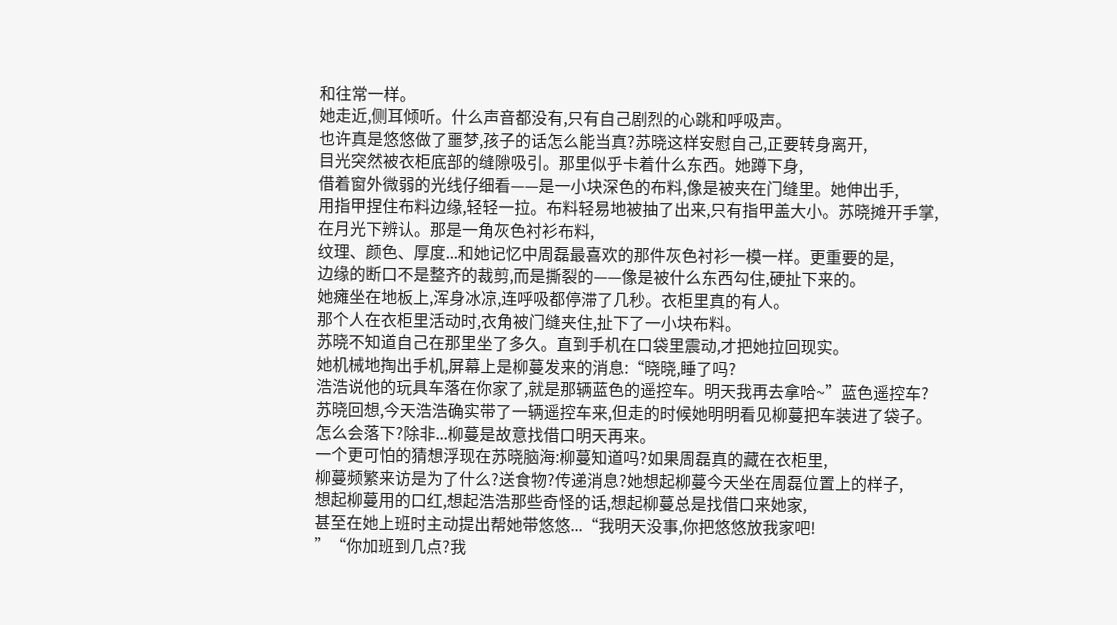和往常一样。
她走近,侧耳倾听。什么声音都没有,只有自己剧烈的心跳和呼吸声。
也许真是悠悠做了噩梦,孩子的话怎么能当真?苏晓这样安慰自己,正要转身离开,
目光突然被衣柜底部的缝隙吸引。那里似乎卡着什么东西。她蹲下身,
借着窗外微弱的光线仔细看——是一小块深色的布料,像是被夹在门缝里。她伸出手,
用指甲捏住布料边缘,轻轻一拉。布料轻易地被抽了出来,只有指甲盖大小。苏晓摊开手掌,
在月光下辨认。那是一角灰色衬衫布料,
纹理、颜色、厚度...和她记忆中周磊最喜欢的那件灰色衬衫一模一样。更重要的是,
边缘的断口不是整齐的裁剪,而是撕裂的——像是被什么东西勾住,硬扯下来的。
她瘫坐在地板上,浑身冰凉,连呼吸都停滞了几秒。衣柜里真的有人。
那个人在衣柜里活动时,衣角被门缝夹住,扯下了一小块布料。
苏晓不知道自己在那里坐了多久。直到手机在口袋里震动,才把她拉回现实。
她机械地掏出手机,屏幕上是柳蔓发来的消息:“晓晓,睡了吗?
浩浩说他的玩具车落在你家了,就是那辆蓝色的遥控车。明天我再去拿哈~”蓝色遥控车?
苏晓回想,今天浩浩确实带了一辆遥控车来,但走的时候她明明看见柳蔓把车装进了袋子。
怎么会落下?除非...柳蔓是故意找借口明天再来。
一个更可怕的猜想浮现在苏晓脑海:柳蔓知道吗?如果周磊真的藏在衣柜里,
柳蔓频繁来访是为了什么?送食物?传递消息?她想起柳蔓今天坐在周磊位置上的样子,
想起柳蔓用的口红,想起浩浩那些奇怪的话,想起柳蔓总是找借口来她家,
甚至在她上班时主动提出帮她带悠悠...“我明天没事,你把悠悠放我家吧!
”“你加班到几点?我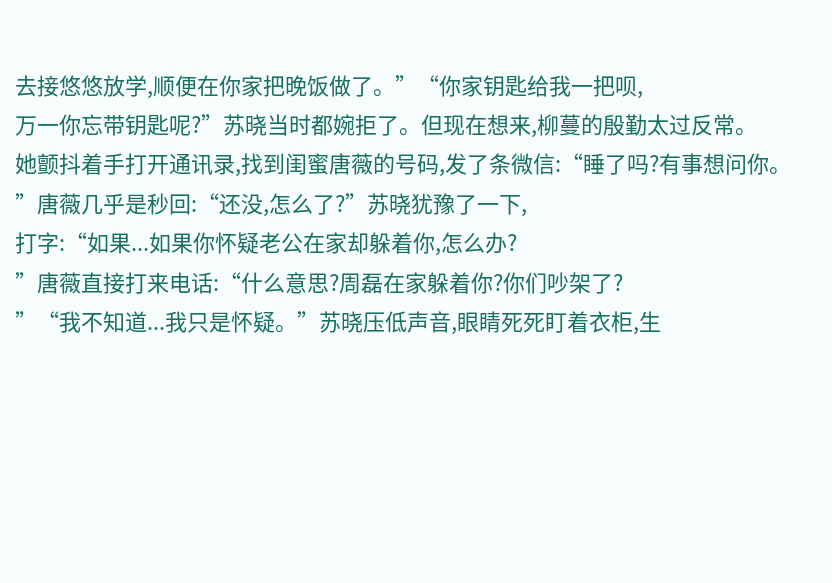去接悠悠放学,顺便在你家把晚饭做了。”“你家钥匙给我一把呗,
万一你忘带钥匙呢?”苏晓当时都婉拒了。但现在想来,柳蔓的殷勤太过反常。
她颤抖着手打开通讯录,找到闺蜜唐薇的号码,发了条微信:“睡了吗?有事想问你。
”唐薇几乎是秒回:“还没,怎么了?”苏晓犹豫了一下,
打字:“如果...如果你怀疑老公在家却躲着你,怎么办?
”唐薇直接打来电话:“什么意思?周磊在家躲着你?你们吵架了?
”“我不知道...我只是怀疑。”苏晓压低声音,眼睛死死盯着衣柜,生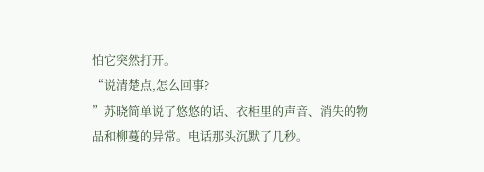怕它突然打开。
“说清楚点,怎么回事?
”苏晓简单说了悠悠的话、衣柜里的声音、消失的物品和柳蔓的异常。电话那头沉默了几秒。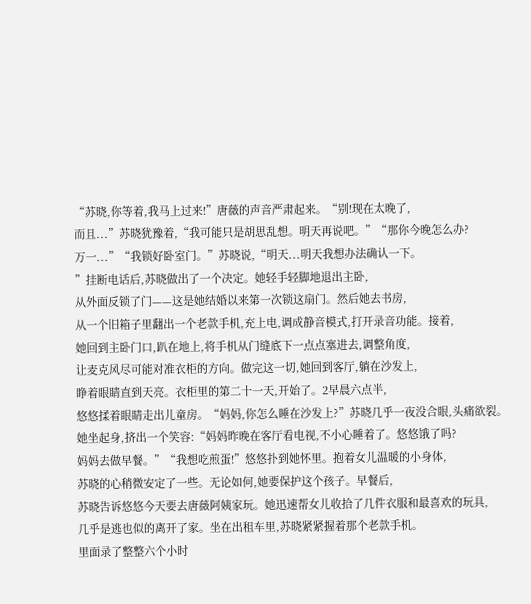“苏晓,你等着,我马上过来!”唐薇的声音严肃起来。“别!现在太晚了,
而且...”苏晓犹豫着,“我可能只是胡思乱想。明天再说吧。”“那你今晚怎么办?
万一...”“我锁好卧室门。”苏晓说,“明天...明天我想办法确认一下。
”挂断电话后,苏晓做出了一个决定。她轻手轻脚地退出主卧,
从外面反锁了门——这是她结婚以来第一次锁这扇门。然后她去书房,
从一个旧箱子里翻出一个老款手机,充上电,调成静音模式,打开录音功能。接着,
她回到主卧门口,趴在地上,将手机从门缝底下一点点塞进去,调整角度,
让麦克风尽可能对准衣柜的方向。做完这一切,她回到客厅,躺在沙发上,
睁着眼睛直到天亮。衣柜里的第二十一天,开始了。2早晨六点半,
悠悠揉着眼睛走出儿童房。“妈妈,你怎么睡在沙发上?”苏晓几乎一夜没合眼,头痛欲裂。
她坐起身,挤出一个笑容:“妈妈昨晚在客厅看电视,不小心睡着了。悠悠饿了吗?
妈妈去做早餐。”“我想吃煎蛋!”悠悠扑到她怀里。抱着女儿温暖的小身体,
苏晓的心稍微安定了一些。无论如何,她要保护这个孩子。早餐后,
苏晓告诉悠悠今天要去唐薇阿姨家玩。她迅速帮女儿收拾了几件衣服和最喜欢的玩具,
几乎是逃也似的离开了家。坐在出租车里,苏晓紧紧握着那个老款手机。
里面录了整整六个小时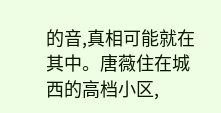的音,真相可能就在其中。唐薇住在城西的高档小区,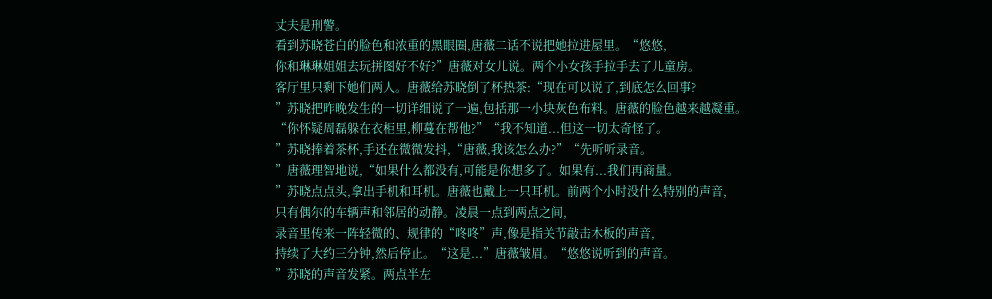丈夫是刑警。
看到苏晓苍白的脸色和浓重的黑眼圈,唐薇二话不说把她拉进屋里。“悠悠,
你和琳琳姐姐去玩拼图好不好?”唐薇对女儿说。两个小女孩手拉手去了儿童房。
客厅里只剩下她们两人。唐薇给苏晓倒了杯热茶:“现在可以说了,到底怎么回事?
”苏晓把昨晚发生的一切详细说了一遍,包括那一小块灰色布料。唐薇的脸色越来越凝重。
“你怀疑周磊躲在衣柜里,柳蔓在帮他?”“我不知道...但这一切太奇怪了。
”苏晓捧着茶杯,手还在微微发抖,“唐薇,我该怎么办?”“先听听录音。
”唐薇理智地说,“如果什么都没有,可能是你想多了。如果有...我们再商量。
”苏晓点点头,拿出手机和耳机。唐薇也戴上一只耳机。前两个小时没什么特别的声音,
只有偶尔的车辆声和邻居的动静。凌晨一点到两点之间,
录音里传来一阵轻微的、规律的“咚咚”声,像是指关节敲击木板的声音,
持续了大约三分钟,然后停止。“这是...”唐薇皱眉。“悠悠说听到的声音。
”苏晓的声音发紧。两点半左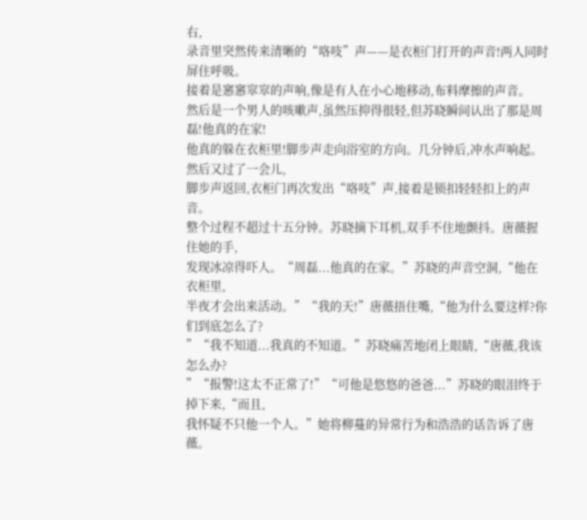右,
录音里突然传来清晰的“咯吱”声——是衣柜门打开的声音!两人同时屏住呼吸。
接着是窸窸窣窣的声响,像是有人在小心地移动,布料摩擦的声音。
然后是一个男人的咳嗽声,虽然压抑得很轻,但苏晓瞬间认出了那是周磊!他真的在家!
他真的躲在衣柜里!脚步声走向浴室的方向。几分钟后,冲水声响起。然后又过了一会儿,
脚步声返回,衣柜门再次发出“咯吱”声,接着是锁扣轻轻扣上的声音。
整个过程不超过十五分钟。苏晓摘下耳机,双手不住地颤抖。唐薇握住她的手,
发现冰凉得吓人。“周磊...他真的在家。”苏晓的声音空洞,“他在衣柜里,
半夜才会出来活动。”“我的天!”唐薇捂住嘴,“他为什么要这样?你们到底怎么了?
”“我不知道...我真的不知道。”苏晓痛苦地闭上眼睛,“唐薇,我该怎么办?
”“报警!这太不正常了!”“可他是悠悠的爸爸...”苏晓的眼泪终于掉下来,“而且,
我怀疑不只他一个人。”她将柳蔓的异常行为和浩浩的话告诉了唐薇。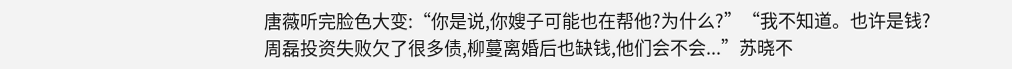唐薇听完脸色大变:“你是说,你嫂子可能也在帮他?为什么?”“我不知道。也许是钱?
周磊投资失败欠了很多债,柳蔓离婚后也缺钱,他们会不会...”苏晓不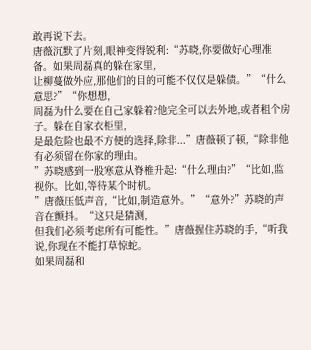敢再说下去。
唐薇沉默了片刻,眼神变得锐利:“苏晓,你要做好心理准备。如果周磊真的躲在家里,
让柳蔓做外应,那他们的目的可能不仅仅是躲债。”“什么意思?”“你想想,
周磊为什么要在自己家躲着?他完全可以去外地,或者租个房子。躲在自家衣柜里,
是最危险也最不方便的选择,除非...”唐薇顿了顿,“除非他有必须留在你家的理由。
”苏晓感到一股寒意从脊椎升起:“什么理由?”“比如,监视你。比如,等待某个时机。
”唐薇压低声音,“比如,制造意外。”“意外?”苏晓的声音在颤抖。“这只是猜测,
但我们必须考虑所有可能性。”唐薇握住苏晓的手,“听我说,你现在不能打草惊蛇。
如果周磊和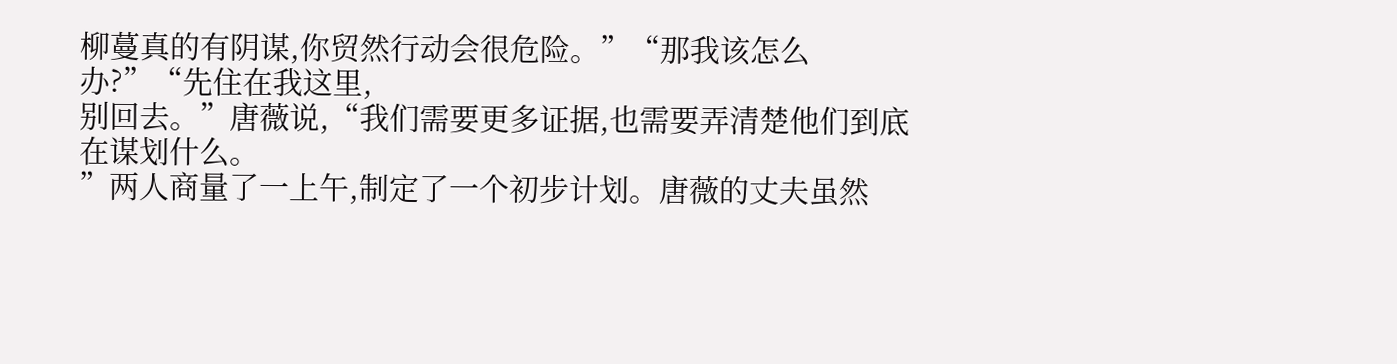柳蔓真的有阴谋,你贸然行动会很危险。”“那我该怎么办?”“先住在我这里,
别回去。”唐薇说,“我们需要更多证据,也需要弄清楚他们到底在谋划什么。
”两人商量了一上午,制定了一个初步计划。唐薇的丈夫虽然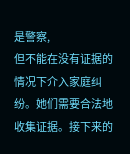是警察,
但不能在没有证据的情况下介入家庭纠纷。她们需要合法地收集证据。接下来的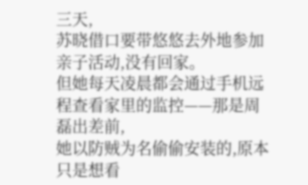三天,
苏晓借口要带悠悠去外地参加亲子活动,没有回家。
但她每天凌晨都会通过手机远程查看家里的监控——那是周磊出差前,
她以防贼为名偷偷安装的,原本只是想看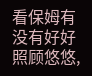看保姆有没有好好照顾悠悠,